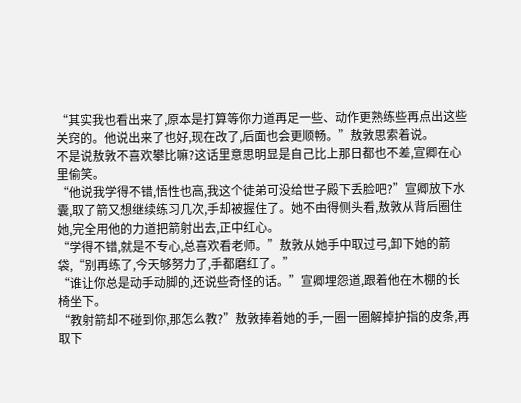“其实我也看出来了,原本是打算等你力道再足一些、动作更熟练些再点出这些关窍的。他说出来了也好,现在改了,后面也会更顺畅。”敖敦思索着说。
不是说敖敦不喜欢攀比嘛?这话里意思明显是自己比上那日都也不差,宣卿在心里偷笑。
“他说我学得不错,悟性也高,我这个徒弟可没给世子殿下丢脸吧?”宣卿放下水囊,取了箭又想继续练习几次,手却被握住了。她不由得侧头看,敖敦从背后圈住她,完全用他的力道把箭射出去,正中红心。
“学得不错,就是不专心,总喜欢看老师。”敖敦从她手中取过弓,卸下她的箭袋,“别再练了,今天够努力了,手都磨红了。”
“谁让你总是动手动脚的,还说些奇怪的话。”宣卿埋怨道,跟着他在木棚的长椅坐下。
“教射箭却不碰到你,那怎么教?”敖敦捧着她的手,一圈一圈解掉护指的皮条,再取下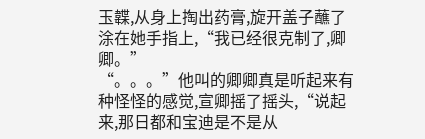玉韘,从身上掏出药膏,旋开盖子蘸了涂在她手指上,“我已经很克制了,卿卿。”
“。。。”他叫的卿卿真是听起来有种怪怪的感觉,宣卿摇了摇头,“说起来,那日都和宝迪是不是从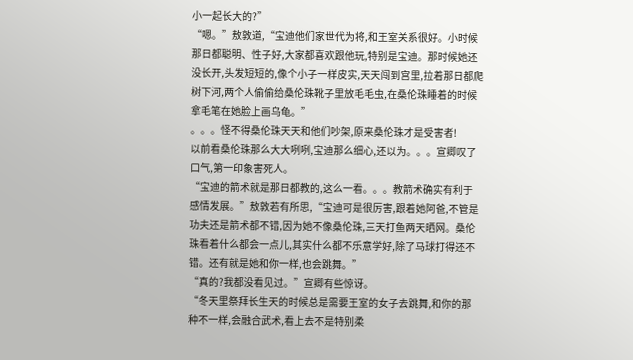小一起长大的?”
“嗯。”敖敦道,“宝迪他们家世代为将,和王室关系很好。小时候那日都聪明、性子好,大家都喜欢跟他玩,特别是宝迪。那时候她还没长开,头发短短的,像个小子一样皮实,天天闯到宫里,拉着那日都爬树下河,两个人偷偷给桑伦珠靴子里放毛毛虫,在桑伦珠睡着的时候拿毛笔在她脸上画乌龟。”
。。。怪不得桑伦珠天天和他们吵架,原来桑伦珠才是受害者!
以前看桑伦珠那么大大咧咧,宝迪那么细心,还以为。。。宣卿叹了口气,第一印象害死人。
“宝迪的箭术就是那日都教的,这么一看。。。教箭术确实有利于感情发展。”敖敦若有所思,“宝迪可是很厉害,跟着她阿爸,不管是功夫还是箭术都不错,因为她不像桑伦珠,三天打鱼两天晒网。桑伦珠看着什么都会一点儿,其实什么都不乐意学好,除了马球打得还不错。还有就是她和你一样,也会跳舞。”
“真的?我都没看见过。”宣卿有些惊讶。
“冬天里祭拜长生天的时候总是需要王室的女子去跳舞,和你的那种不一样,会融合武术,看上去不是特别柔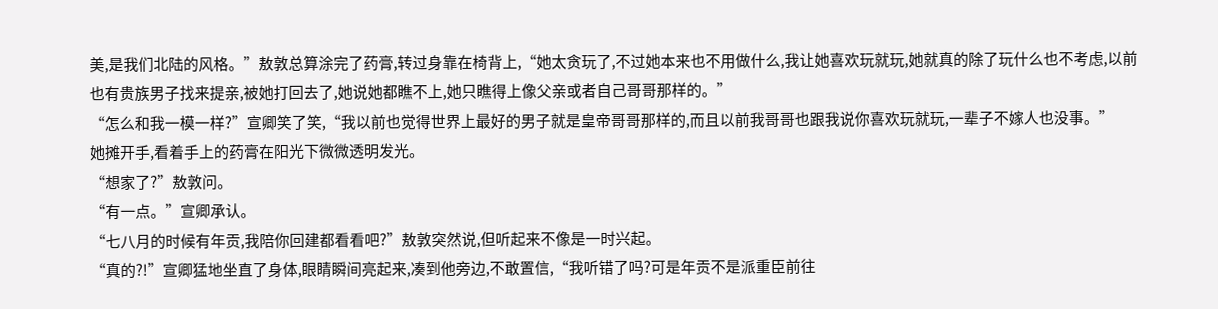美,是我们北陆的风格。”敖敦总算涂完了药膏,转过身靠在椅背上,“她太贪玩了,不过她本来也不用做什么,我让她喜欢玩就玩,她就真的除了玩什么也不考虑,以前也有贵族男子找来提亲,被她打回去了,她说她都瞧不上,她只瞧得上像父亲或者自己哥哥那样的。”
“怎么和我一模一样?”宣卿笑了笑,“我以前也觉得世界上最好的男子就是皇帝哥哥那样的,而且以前我哥哥也跟我说你喜欢玩就玩,一辈子不嫁人也没事。”
她摊开手,看着手上的药膏在阳光下微微透明发光。
“想家了?”敖敦问。
“有一点。”宣卿承认。
“七八月的时候有年贡,我陪你回建都看看吧?”敖敦突然说,但听起来不像是一时兴起。
“真的?!”宣卿猛地坐直了身体,眼睛瞬间亮起来,凑到他旁边,不敢置信,“我听错了吗?可是年贡不是派重臣前往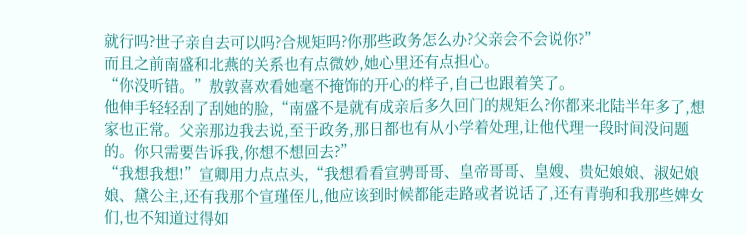就行吗?世子亲自去可以吗?合规矩吗?你那些政务怎么办?父亲会不会说你?”
而且之前南盛和北燕的关系也有点微妙,她心里还有点担心。
“你没听错。”敖敦喜欢看她毫不掩饰的开心的样子,自己也跟着笑了。
他伸手轻轻刮了刮她的脸,“南盛不是就有成亲后多久回门的规矩么?你都来北陆半年多了,想家也正常。父亲那边我去说,至于政务,那日都也有从小学着处理,让他代理一段时间没问题的。你只需要告诉我,你想不想回去?”
“我想我想!”宣卿用力点点头,“我想看看宣骋哥哥、皇帝哥哥、皇嫂、贵妃娘娘、淑妃娘娘、黛公主,还有我那个宣瑾侄儿,他应该到时候都能走路或者说话了,还有青驹和我那些婢女们,也不知道过得如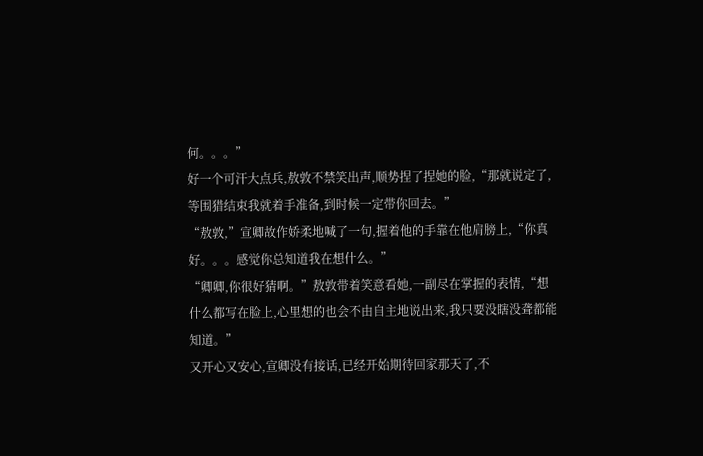何。。。”
好一个可汗大点兵,敖敦不禁笑出声,顺势捏了捏她的脸,“那就说定了,等围猎结束我就着手准备,到时候一定带你回去。”
“敖敦,”宣卿故作娇柔地喊了一句,握着他的手靠在他肩膀上,“你真好。。。感觉你总知道我在想什么。”
“卿卿,你很好猜啊。”敖敦带着笑意看她,一副尽在掌握的表情,“想什么都写在脸上,心里想的也会不由自主地说出来,我只要没瞎没聋都能知道。”
又开心又安心,宣卿没有接话,已经开始期待回家那天了,不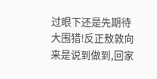过眼下还是先期待大围猎!反正敖敦向来是说到做到,回家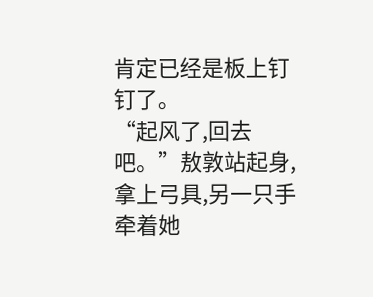肯定已经是板上钉钉了。
“起风了,回去吧。”敖敦站起身,拿上弓具,另一只手牵着她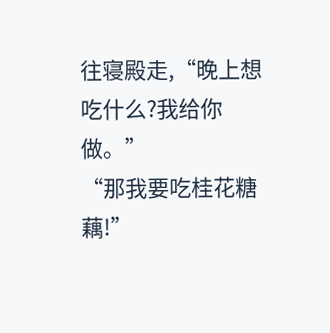往寝殿走,“晚上想吃什么?我给你做。”
“那我要吃桂花糖藕!”